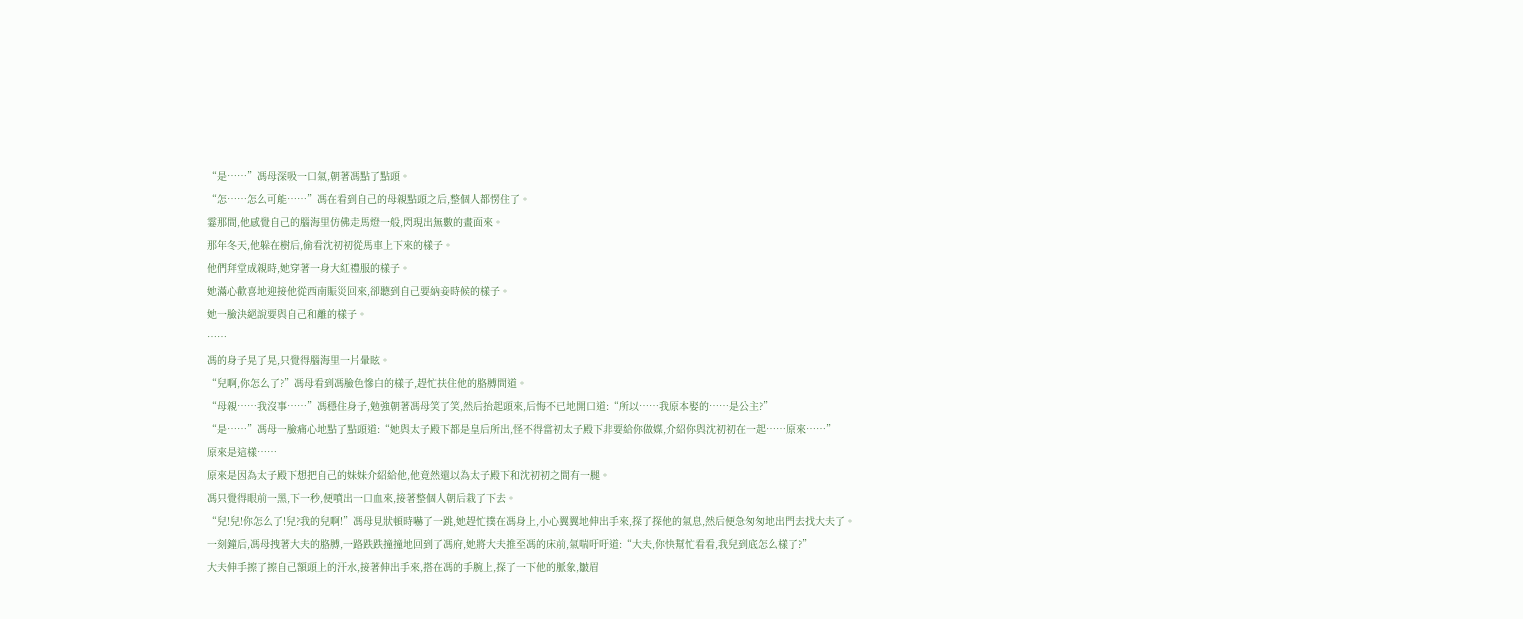“是……”馮母深吸一口氣,朝著馮點了點頭。
“怎……怎么可能……”馮在看到自己的母親點頭之后,整個人都愣住了。
霎那間,他感覺自己的腦海里仿佛走馬燈一般,閃現出無數的畫面來。
那年冬天,他躲在樹后,偷看沈初初從馬車上下來的樣子。
他們拜堂成親時,她穿著一身大紅禮服的樣子。
她滿心歡喜地迎接他從西南賑災回來,卻聽到自己要納妾時候的樣子。
她一臉決絕說要與自己和離的樣子。
……
馮的身子晃了晃,只覺得腦海里一片暈眩。
“兒啊,你怎么了?”馮母看到馮臉色慘白的樣子,趕忙扶住他的胳膊問道。
“母親……我沒事……”馮穩住身子,勉強朝著馮母笑了笑,然后抬起頭來,后悔不已地開口道:“所以……我原本娶的……是公主?”
“是……”馮母一臉痛心地點了點頭道:“她與太子殿下都是皇后所出,怪不得當初太子殿下非要給你做媒,介紹你與沈初初在一起……原來……”
原來是這樣……
原來是因為太子殿下想把自己的妹妹介紹給他,他竟然還以為太子殿下和沈初初之間有一腿。
馮只覺得眼前一黑,下一秒,便噴出一口血來,接著整個人朝后栽了下去。
“兒!兒!你怎么了!兒?我的兒啊!”馮母見狀頓時嚇了一跳,她趕忙撲在馮身上,小心翼翼地伸出手來,探了探他的氣息,然后便急匆匆地出門去找大夫了。
一刻鐘后,馮母拽著大夫的胳膊,一路跌跌撞撞地回到了馮府,她將大夫推至馮的床前,氣喘吁吁道:“大夫,你快幫忙看看,我兒到底怎么樣了?”
大夫伸手擦了擦自己額頭上的汗水,接著伸出手來,搭在馮的手腕上,探了一下他的脈象,皺眉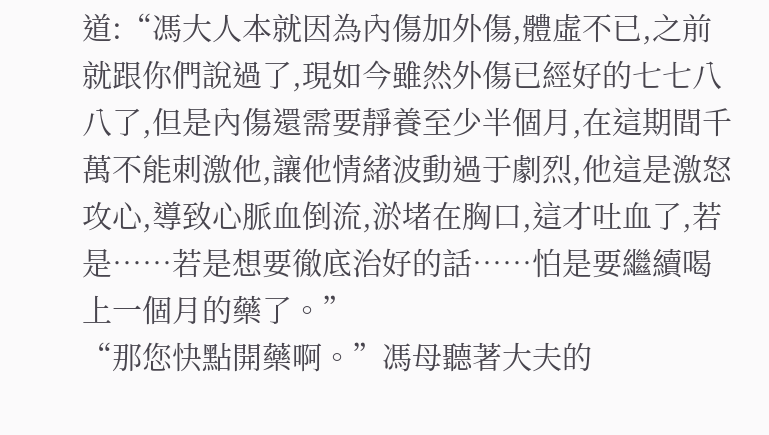道:“馮大人本就因為內傷加外傷,體虛不已,之前就跟你們說過了,現如今雖然外傷已經好的七七八八了,但是內傷還需要靜養至少半個月,在這期間千萬不能刺激他,讓他情緒波動過于劇烈,他這是激怒攻心,導致心脈血倒流,淤堵在胸口,這才吐血了,若是……若是想要徹底治好的話……怕是要繼續喝上一個月的藥了。”
“那您快點開藥啊。”馮母聽著大夫的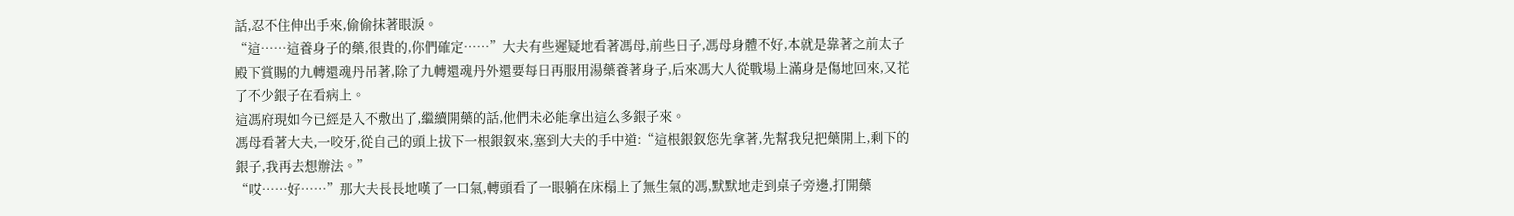話,忍不住伸出手來,偷偷抹著眼淚。
“這……這養身子的藥,很貴的,你們確定……”大夫有些遲疑地看著馮母,前些日子,馮母身體不好,本就是靠著之前太子殿下賞賜的九轉還魂丹吊著,除了九轉還魂丹外還要每日再服用湯藥養著身子,后來馮大人從戰場上滿身是傷地回來,又花了不少銀子在看病上。
這馮府現如今已經是入不敷出了,繼續開藥的話,他們未必能拿出這么多銀子來。
馮母看著大夫,一咬牙,從自己的頭上拔下一根銀釵來,塞到大夫的手中道:“這根銀釵您先拿著,先幫我兒把藥開上,剩下的銀子,我再去想辦法。”
“哎……好……”那大夫長長地嘆了一口氣,轉頭看了一眼躺在床榻上了無生氣的馮,默默地走到桌子旁邊,打開藥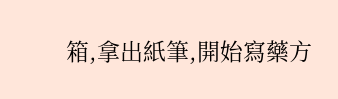箱,拿出紙筆,開始寫藥方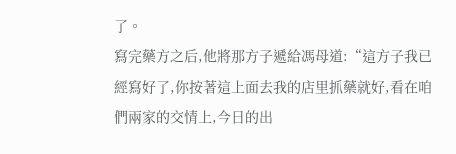了。
寫完藥方之后,他將那方子遞給馮母道:“這方子我已經寫好了,你按著這上面去我的店里抓藥就好,看在咱們兩家的交情上,今日的出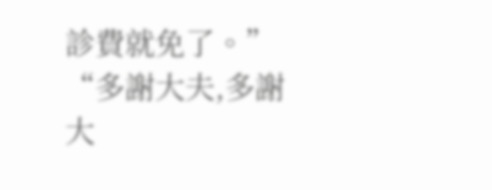診費就免了。”
“多謝大夫,多謝大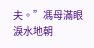夫。”馮母滿眼淚水地朝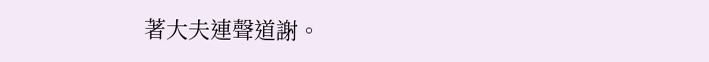著大夫連聲道謝。